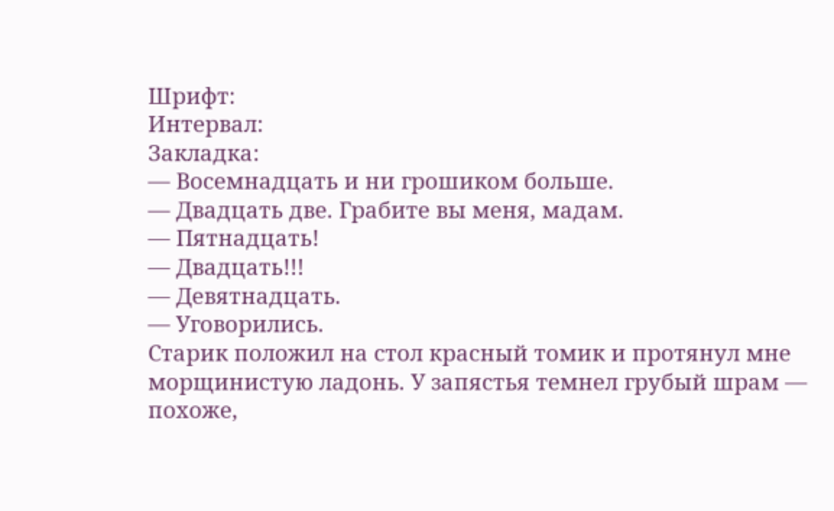Шрифт:
Интервал:
Закладка:
— Восемнадцать и ни грошиком больше.
— Двадцать две. Грабите вы меня, мадам.
— Пятнадцать!
— Двадцать!!!
— Девятнадцать.
— Уговорились.
Старик положил на стол красный томик и протянул мне морщинистую ладонь. У запястья темнел грубый шрам — похоже,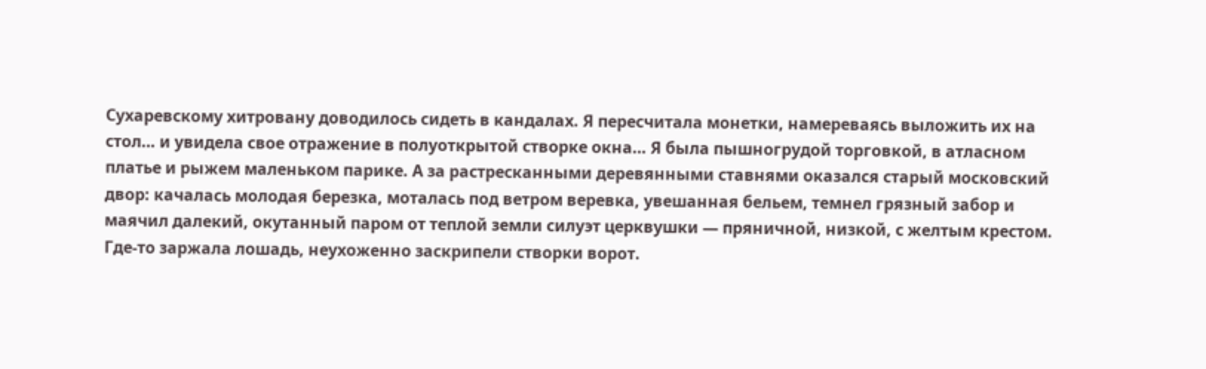Сухаревскому хитровану доводилось сидеть в кандалах. Я пересчитала монетки, намереваясь выложить их на стол… и увидела свое отражение в полуоткрытой створке окна… Я была пышногрудой торговкой, в атласном платье и рыжем маленьком парике. А за растресканными деревянными ставнями оказался старый московский двор: качалась молодая березка, моталась под ветром веревка, увешанная бельем, темнел грязный забор и маячил далекий, окутанный паром от теплой земли силуэт церквушки — пряничной, низкой, с желтым крестом. Где-то заржала лошадь, неухоженно заскрипели створки ворот.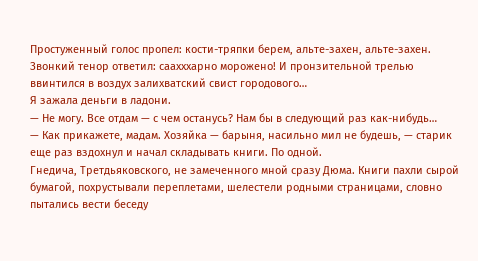Простуженный голос пропел: кости-тряпки берем, альте-захен, альте-захен. Звонкий тенор ответил: саахххарно морожено! И пронзительной трелью ввинтился в воздух залихватский свист городового…
Я зажала деньги в ладони.
— Не могу. Все отдам — с чем останусь? Нам бы в следующий раз как-нибудь…
— Как прикажете, мадам. Хозяйка — барыня, насильно мил не будешь, — старик еще раз вздохнул и начал складывать книги. По одной.
Гнедича, Третдьяковского, не замеченного мной сразу Дюма. Книги пахли сырой бумагой, похрустывали переплетами, шелестели родными страницами, словно пытались вести беседу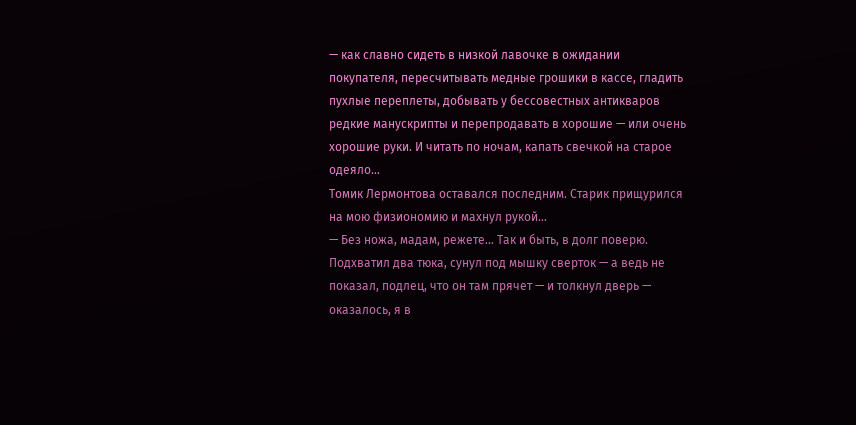— как славно сидеть в низкой лавочке в ожидании покупателя, пересчитывать медные грошики в кассе, гладить пухлые переплеты, добывать у бессовестных антикваров редкие манускрипты и перепродавать в хорошие — или очень хорошие руки. И читать по ночам, капать свечкой на старое одеяло…
Томик Лермонтова оставался последним. Старик прищурился на мою физиономию и махнул рукой…
— Без ножа, мадам, режете… Так и быть, в долг поверю.
Подхватил два тюка, сунул под мышку сверток — а ведь не показал, подлец, что он там прячет — и толкнул дверь — оказалось, я в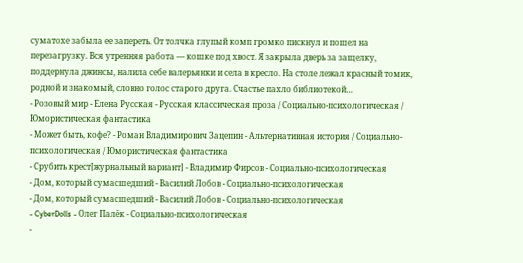суматохе забыла ее запереть. От толчка глупый комп громко пискнул и пошел на перезагрузку. Вся утренняя работа — кошке под хвост. Я закрыла дверь за защелку, поддернула джинсы, налила себе валерьянки и села в кресло. На столе лежал красный томик, родной и знакомый, словно голос старого друга. Счастье пахло библиотекой…
- Розовый мир - Елена Русская - Русская классическая проза / Социально-психологическая / Юмористическая фантастика
- Может быть, кофе? - Роман Владимирович Зацепин - Альтернативная история / Социально-психологическая / Юмористическая фантастика
- Срубить крест[журнальный вариант] - Владимир Фирсов - Социально-психологическая
- Дом, который сумасшедший - Василий Лобов - Социально-психологическая
- Дом, который сумаcшедший - Василий Лобов - Социально-психологическая
- CyberDolls - Олег Палёк - Социально-психологическая
-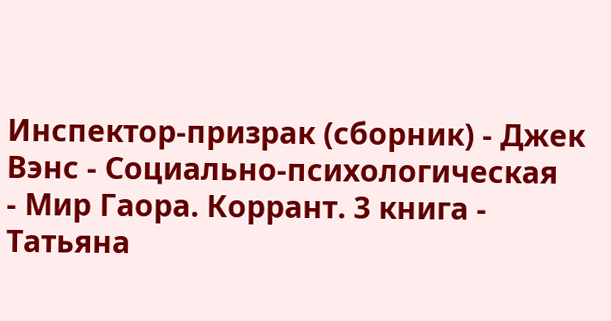Инспектор-призрак (сборник) - Джек Вэнс - Социально-психологическая
- Мир Гаора. Коррант. 3 книга - Татьяна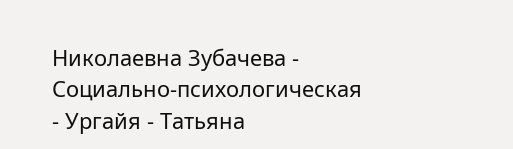Николаевна Зубачева - Социально-психологическая
- Ургайя - Татьяна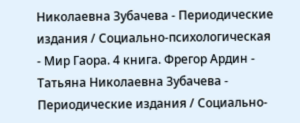Николаевна Зубачева - Периодические издания / Социально-психологическая
- Мир Гаора. 4 книга. Фрегор Ардин - Татьяна Николаевна Зубачева - Периодические издания / Социально-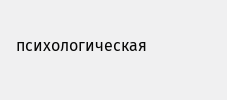психологическая